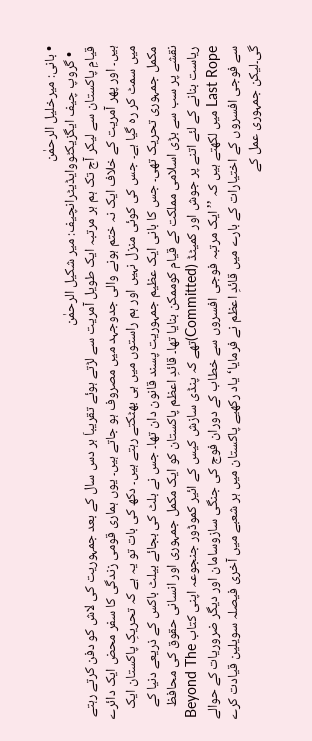• بانی: میرخلیل الرحمٰن
  • گروپ چیف ایگزیکٹووایڈیٹرانچیف: میر شکیل الرحمٰن
قیامِ پاکستان سے لیکر آج تک ہم ہر مرتبہ ایک طویل آمریت سے لڑتے ہوئے تقریباَ ہر دس سال کے بعد جمہوریت کی لاش کو دفن کرتے رہتے ہیں۔ اور پھر آمریت کے خلاف ایک نہ ختم ہونے والی جدوجہد میں مصروف ہو جاتے ہیں۔ یوں ہماری قومی زندگی کا سفر محض ایک دائرے میں سمٹ کر رہ گیا ہے۔ جس کی کوئی منزل نہیں اور ہم راستوں میں ہی بھٹکتے رہتے ہیں۔ دکھ کی بات تو یہ ہے کہ تحریکِ پاکستان ایک مکمل جمہوری تحریک تھی۔ جس کا بانی ایک عظیم جمہوریت پسند قانون دان تھا۔ جس نے بلٹ کی بجائے بیلٹ باکس کے ذریعے دنیا کے نقشے پر سب سے بڑی اسلامی مملکت کے قیام کوممکن بنایا تھا۔ قائدِ اعظم پاکستان کو ایک مکمل جمہوری اور انسانی حقوق کی محافظ ریاست بنانے کے لئے اتنے پر جوش اور کمیٹڈ (Committed)تھے کہ پنڈی سازش کیس کے ائیر کموڈور جنجوعہ اپنی کتاب Beyond The Last Rope میں لکھتے ہیں کہ ’’ ایک مرتبہ فوجی افسروں سے خطاب کے دوران فوج کی جنگی سازوسامان اور دیگر ضروریات کے حوالے سے فوجی افسروں کے اختیارات کے بارے میں قائدِ اعظم نے فرمایا‘ یاد رکھیے پاکستان میں ہر شعبے میں آخری فیصلہ سویلین قیادت کرے گی۔لیکن جمہوری عمل کے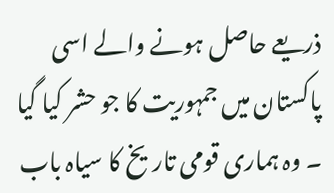ذریعے حاصل ہونے والے اسی پاکستان میں جمہوریت کا جو حشر کیا گیا ۔ وہ ہماری قومی تاریخ کا سیاہ باب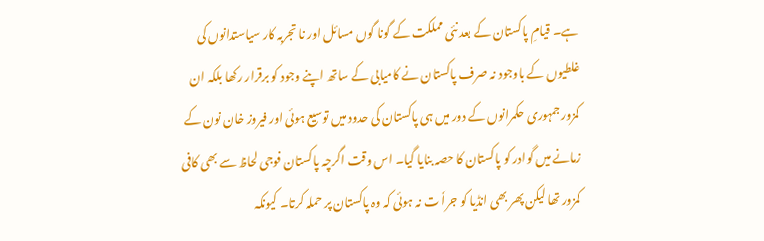ہے۔ قیامِ پاکستان کے بعد نئی مملکت کے گونا گوں مسائل اور نا تجربہ کار سیاستدانوں کی غلطیوں کے باوجود نہ صرف پاکستان نے کامیابی کے ساتھ اپنے وجود کو برقرار رکھا بلکہ ان کمزور جمہوری حکمرانوں کے دور میں ہی پاکستان کی حدود میں توسیع ہوئی اور فیروز خان نون کے زمانے میں گوادر کو پاکستان کا حصہ بنایا گیا۔ اس وقت اگرچہ پاکستان فوجی لحاظ سے بھی کافی کمزور تھا لیکن پھر بھی انڈیا کو جراٗ ت نہ ہوئی کہ وہ پاکستان پر حملہ کرتا۔ کیونکہ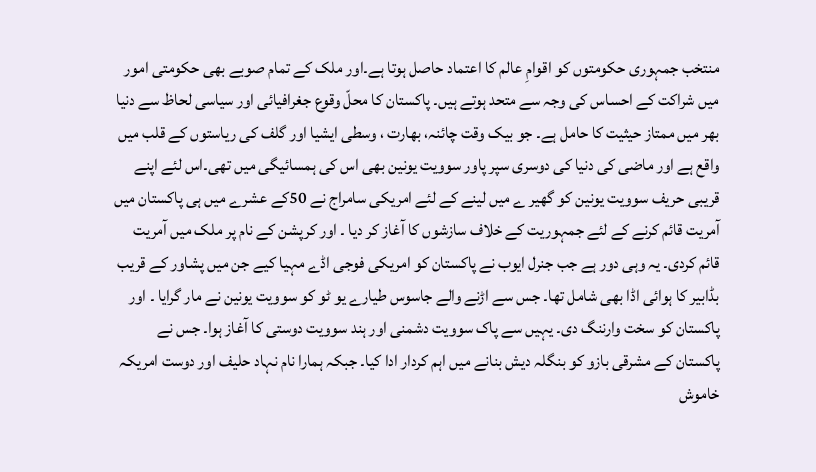منتخب جمہوری حکومتوں کو اقوامِ عالم کا اعتماد حاصل ہوتا ہے۔اور ملک کے تمام صوبے بھی حکومتی امور میں شراکت کے احساس کی وجہ سے متحد ہوتے ہیں۔ پاکستان کا محلّ وقوع جغرافیائی اور سیاسی لحاظ سے دنیا بھر میں ممتاز حیثیت کا حامل ہے۔ جو بیک وقت چائنہ، بھارت ، وسطی ایشیا اور گلف کی ریاستوں کے قلب میں واقع ہے اور ماضی کی دنیا کی دوسری سپر پاور سوویت یونین بھی اس کی ہمسائیگی میں تھی۔اس لئے اپنے قریبی حریف سوویت یونین کو گھیر ے میں لینے کے لئے امریکی سامراج نے 50کے عشرے میں ہی پاکستان میں آمریت قائم کرنے کے لئے جمہوریت کے خلاف سازشوں کا آغاز کر دیا ۔ اور کرپشن کے نام پر ملک میں آمریت قائم کردی۔ یہ وہی دور ہے جب جنرل ایوب نے پاکستان کو امریکی فوجی اڈے مہیا کیے جن میں پشاور کے قریب بڈابیر کا ہوائی اڈا بھی شامل تھا۔ جس سے اڑنے والے جاسوس طیارے یو ٹو کو سوویت یونین نے مار گرایا ۔ اور پاکستان کو سخت وارننگ دی۔ یہیں سے پاک سوویت دشمنی اور ہند سوویت دوستی کا آغاز ہوا۔ جس نے پاکستان کے مشرقی بازو کو بنگلہ دیش بنانے میں اہم کردار ادا کیا۔ جبکہ ہمارا نام نہاد حلیف اور دوست امریکہ خاموش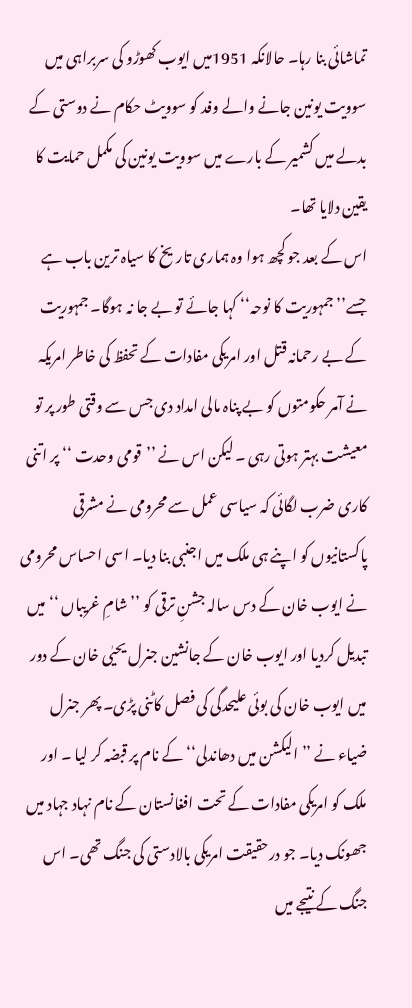تماشائی بنا رہا۔ حالانکہ 1951میں ایوب کھوڑو کی سربراہی میں سوویت یونین جانے والے وفد کو سوویٹ حکام نے دوستی کے بدلے میں کشمیر کے بارے میں سوویت یونین کی مکمل حمایت کا یقین دلایا تھا۔
اس کے بعد جو کچھ ہوا وہ ہماری تاریخ کا سیاہ ترین باب ہے جسے’’ جمہوریت کا نوحہ‘‘ کہا جائے تو بے جا نہ ہوگا۔ جمہوریت کے بے رحمانہ قتل اور امریکی مفادات کے تحفظ کی خاطر امریکہ نے آمر حکومتوں کو بے پناہ مالی امداد دی جس سے وقتی طور پر تو معیشت بہتر ہوتی رہی ۔ لیکن اس نے ’’قومی وحدت ‘‘ پر اتنی کاری ضرب لگائی کہ سیاسی عمل سے محرومی نے مشرقی پاکستانیوں کو اپنے ہی ملک میں اجنبی بنا دیا۔ اسی احساس محرومی نے ایوب خان کے دس سالہ جشنِ ترقی کو ’’ شامِ غریباں ‘‘ میں تبدیل کردیا اور ایوب خان کے جانشین جنرل یحیٰی خان کے دور میں ایوب خان کی بوئی علیحدگی کی فصل کاٹنی پڑی۔ پھر جنرل ضیاء نے ’’ الیکشن میں دھاندلی‘‘ کے نام پر قبضہ کر لیا ۔ اور ملک کو امریکی مفادات کے تحت افغانستان کے نام نہاد جہاد میں جھونک دیا۔ جو درحقیقت امریکی بالادستی کی جنگ تھی۔ اس جنگ کے نتیجے میں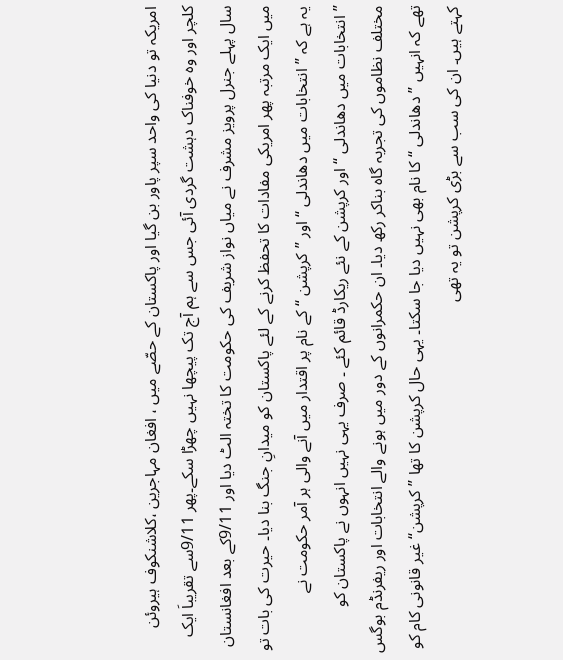امریکہ تو دنیا کی واحد سپر پاور بن گیا اور پاکستان کے حصّے میں ، افغان مہاجرین ،کلاشنکوف ہیروئن کلچر اور وہ خوفناک دہشت گردی آئی جس سے ہم آج تک پیچھا نہیں چھڑا سکے۔پھر 9/11سے تقریباَ ایک سال پہلے جنرل پرویز مشرف نے میاں نواز شریف کی حکومت کا تختہ الٹ دیا اور 9/11کے بعد افغانستان میں ایک مرتبہ پھر امریکی مفادات کا تحفظ کرنے کے لئے پاکستان کو میدانِ جنگ بنا دیا۔ حیرت کی بات تو یہ ہے کہ ’’ انتخابات میں دھاندلی ‘‘ اور ’’کرپشن ‘‘ کے نام پر اقتدار میں آنے والی ہر آمر حکومت نے ’’انتخابات میں دھاندلی ‘‘ اور کرپشن کے نئے ریکارڈ قائم کئے ۔ صرف یہی نہیں انہوں نے پاکستان کو مختلف نظاموں کی تجربہ گاہ بناکر رکھ دیا۔ ان حکمرانوں کے دور میں ہونے والے انتخابات اور ریفرنڈم بوگس تھے کہ انہیں ’’ دھاندلی ‘‘ کا نام بھی نہیں دیا جا سکتا۔ یہی حال کرپشن کا تھا ’’کرپشن‘‘ غیر قانونی کام کو کہتے ہیں۔ ان کی سب سے بڑی کرپشن تو یہ تھی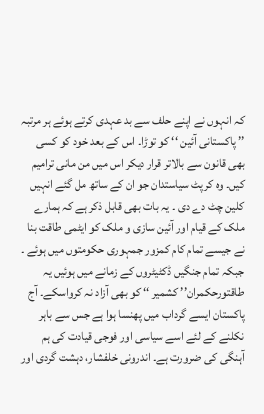کہ انہوں نے اپنے حلف سے بد عہدی کرتے ہوئے ہر مرتبہ ’’ پاکستانی آئین ‘‘ کو توڑا۔ اس کے بعد خود کو کسی بھی قانون سے بالاتر قرار دیکر اس میں من مانی ترامیم کیں۔ وہ کرپٹ سیاستدان جو ان کے ساتھ مل گئے انہیں کلین چٹ دے دی ۔ یہ بات بھی قابل ذکر ہے کہ ہمارے ملک کے قیام اور آئین سازی و ملک کو ایٹمی طاقت بنا نے جیسے تمام کام کمزور جمہوری حکومتوں میں ہوئے ۔ جبکہ تمام جنگیں ڈکٹیٹروں کے زمانے میں ہوئیں یہ طاقتورحکمران’’ کشمیر ‘‘ کو بھی آزاد نہ کرواسکے۔ آج پاکستان ایسے گرداب میں پھنسا ہوا ہے جس سے باہر نکلنے کے لئے اسے سیاسی اور فوجی قیادت کی ہم آہنگی کی ضرورت ہے۔ اندرونی خلفشار، دہشت گردی اور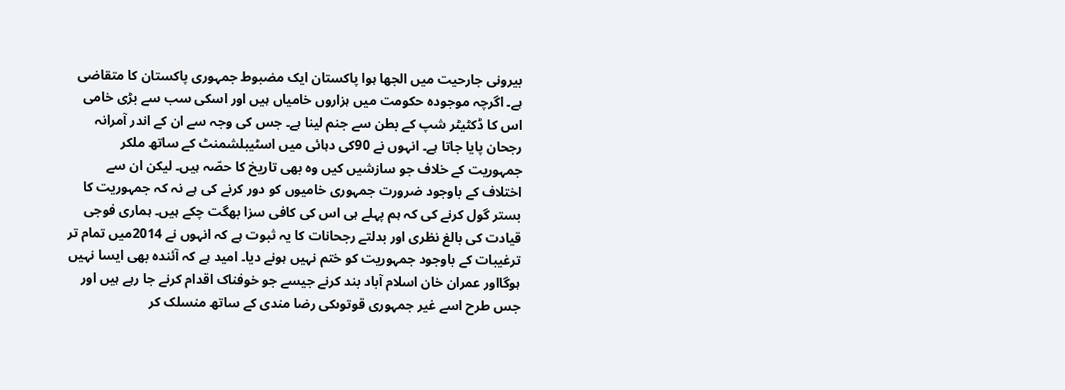بیرونی جارحیت میں الجھا ہوا پاکستان ایک مضبوط جمہوری پاکستان کا متقاضی ہے۔ اگرچہ موجودہ حکومت میں ہزاروں خامیاں ہیں اور اسکی سب سے بڑی خامی اس کا ڈکٹیٹر شپ کے بطن سے جنم لینا ہے۔ جس کی وجہ سے ان کے اندر آمرانہ رجحان پایا جاتا ہے۔ انہوں نے 90کی دہائی میں اسٹیبلشمنٹ کے ساتھ ملکر جمہوریت کے خلاف جو سازشیں کیں وہ بھی تاریخ کا حصّہ ہیں۔ لیکن ان سے اختلاف کے باوجود ضرورت جمہوری خامیوں کو دور کرنے کی ہے نہ کہ جمہوریت کا بستر گول کرنے کی کہ ہم پہلے ہی اس کی کافی سزا بھگت چکے ہیں۔ ہماری فوجی قیادت کی بالغ نظری اور بدلتے رجحانات کا یہ ثبوت ہے کہ انہوں نے 2014میں تمام تر ترغیبات کے باوجود جمہوریت کو ختم نہیں ہونے دیا۔ امید ہے کہ آئندہ بھی ایسا نہیں ہوگااور عمران خان اسلام آباد بند کرنے جیسے جو خوفناک اقدام کرنے جا رہے ہیں اور جس طرح اسے غیر جمہوری قوتوںکی رضا مندی کے ساتھ منسلک کر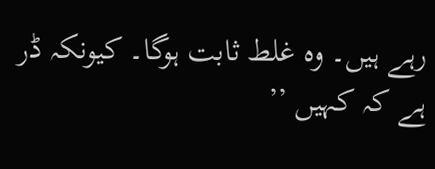رہے ہیں۔ وہ غلط ثابت ہوگا۔ کیونکہ ڈر ہے کہ کہیں ’’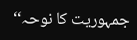جمہوریت کا نوحہ‘‘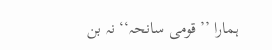ہمارا ’’قومی سانحہ‘‘ نہ بن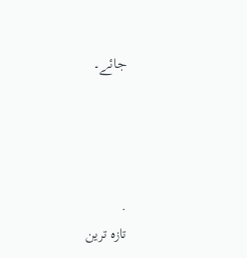جائے۔




.
تازہ ترین